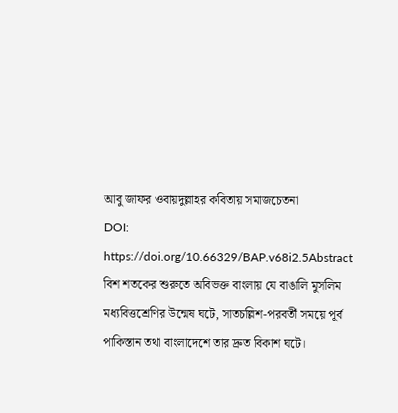আবু জাফর ওবায়দুল্লাহর কবিতায় সমাজচেতনা
DOI:
https://doi.org/10.66329/BAP.v68i2.5Abstract
বিশ শতকের শুরুতে অবিভক্ত বাংলায় যে বাঙালি মুসলিম মধ্যবিত্তশ্রেণির উন্মেষ ঘটে, সাতচল্লিশ-পরবর্তী সময়ে পূর্ব পাকিস্তান তথা বাংলাদেশে তার দ্রুত বিকাশ ঘটে।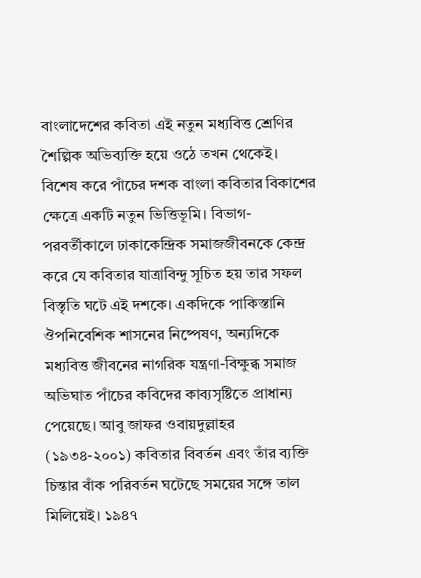বাংলাদেশের কবিতা এই নতুন মধ্যবিত্ত শ্রেণির শৈল্পিক অভিব্যক্তি হয়ে ওঠে তখন থেকেই। বিশেষ করে পাঁচের দশক বাংলা কবিতার বিকাশের ক্ষেত্রে একটি নতুন ভিত্তিভূমি। বিভাগ-পরবর্তীকালে ঢাকাকেন্দ্রিক সমাজজীবনকে কেন্দ্র করে যে কবিতার যাত্রাবিন্দু সূচিত হয় তার সফল বিস্তৃতি ঘটে এই দশকে। একদিকে পাকিস্তানি ঔপনিবেশিক শাসনের নিষ্পেষণ, অন্যদিকে মধ্যবিত্ত জীবনের নাগরিক যন্ত্রণা-বিক্ষুব্ধ সমাজ অভিঘাত পাঁচের কবিদের কাব্যসৃষ্টিতে প্রাধান্য পেয়েছে। আবু জাফর ওবায়দুল্লাহর (১৯৩৪-২০০১) কবিতার বিবর্তন এবং তাঁর ব্যক্তি চিন্তার বাঁক পরিবর্তন ঘটেছে সময়ের সঙ্গে তাল মিলিয়েই। ১৯৪৭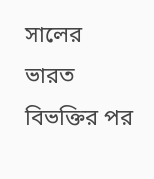সালের ভারত বিভক্তির পর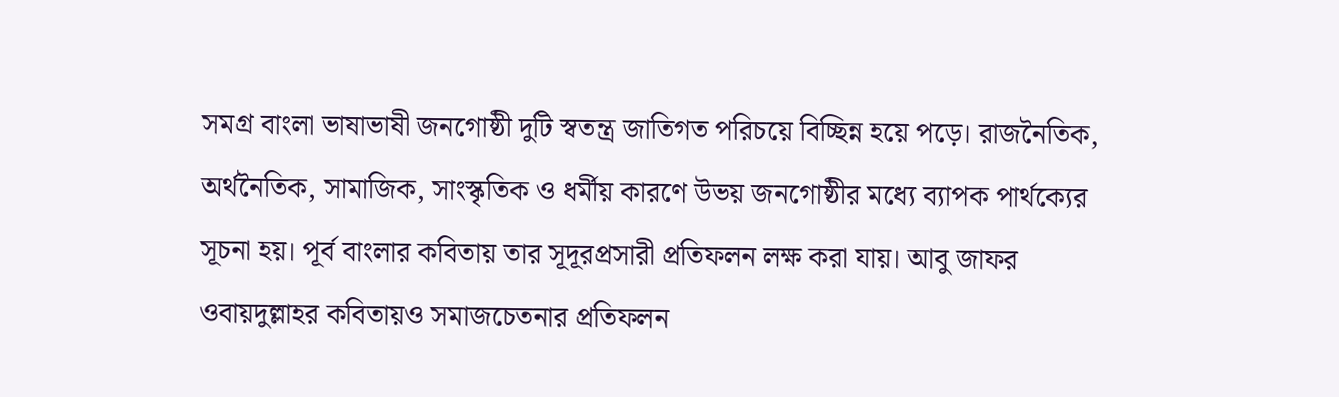সমগ্র বাংলা ভাষাভাষী জনগোষ্ঠী দুটি স্বতন্ত্র জাতিগত পরিচয়ে বিচ্ছিন্ন হয়ে পড়ে। রাজনৈতিক, অর্থনৈতিক, সামাজিক, সাংস্কৃতিক ও ধর্মীয় কারণে উভয় জনগোষ্ঠীর মধ্যে ব্যাপক পার্থক্যের সূচনা হয়। পূর্ব বাংলার কবিতায় তার সূদূরপ্রসারী প্রতিফলন লক্ষ করা যায়। আবু জাফর ওবায়দুল্লাহর কবিতায়ও সমাজচেতনার প্রতিফলন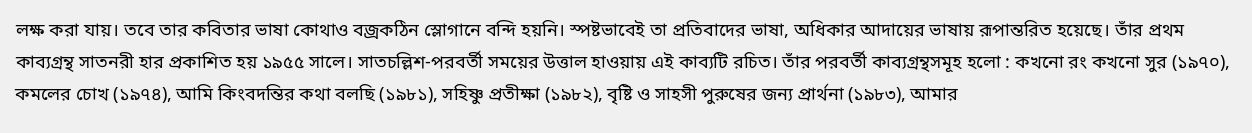লক্ষ করা যায়। তবে তার কবিতার ভাষা কোথাও বজ্রকঠিন স্লোগানে বন্দি হয়নি। স্পষ্টভাবেই তা প্রতিবাদের ভাষা, অধিকার আদায়ের ভাষায় রূপান্তরিত হয়েছে। তাঁর প্রথম কাব্যগ্রন্থ সাতনরী হার প্রকাশিত হয় ১৯৫৫ সালে। সাতচল্লিশ-পরবর্তী সময়ের উত্তাল হাওয়ায় এই কাব্যটি রচিত। তাঁর পরবর্তী কাব্যগ্রন্থসমূহ হলো : কখনো রং কখনো সুর (১৯৭০), কমলের চোখ (১৯৭৪), আমি কিংবদন্তির কথা বলছি (১৯৮১), সহিষ্ণু প্রতীক্ষা (১৯৮২), বৃষ্টি ও সাহসী পুরুষের জন্য প্রার্থনা (১৯৮৩), আমার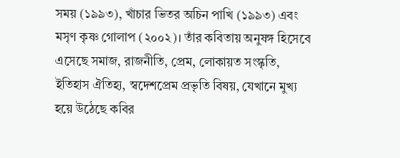সময় (১৯৯৩), খাঁচার ভিতর অচিন পাখি (১৯৯৩) এবং মসৃণ কৃষ্ণ গোলাপ (২০০২)। তাঁর কবিতায় অনুষঙ্গ হিসেবে এসেছে সমাজ, রাজনীতি, প্রেম, লোকায়ত সংস্কৃতি, ইতিহাস ঐতিহ্য, স্বদেশপ্রেম প্রভৃতি বিষয়, যেখানে মুখ্য হয়ে উঠেছে কবির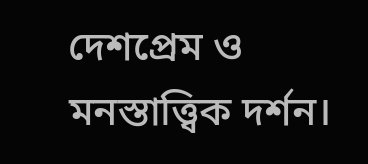দেশপ্রেম ও মনস্তাত্ত্বিক দর্শন।